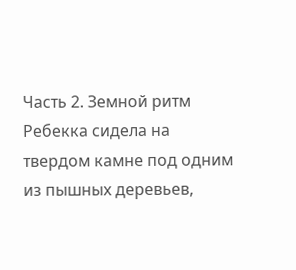Часть 2. Земной ритм
Ребекка сидела на твердом камне под одним из пышных деревьев,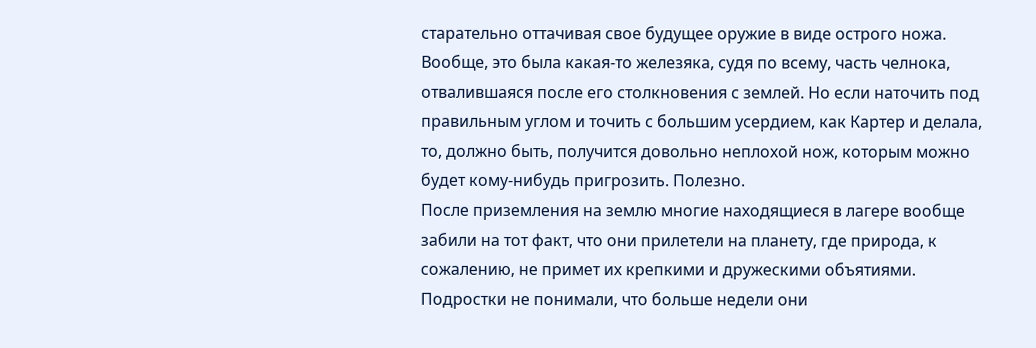старательно оттачивая свое будущее оружие в виде острого ножа. Вообще, это была какая-то железяка, судя по всему, часть челнока, отвалившаяся после его столкновения с землей. Но если наточить под правильным углом и точить с большим усердием, как Картер и делала, то, должно быть, получится довольно неплохой нож, которым можно будет кому-нибудь пригрозить. Полезно.
После приземления на землю многие находящиеся в лагере вообще забили на тот факт, что они прилетели на планету, где природа, к сожалению, не примет их крепкими и дружескими объятиями. Подростки не понимали, что больше недели они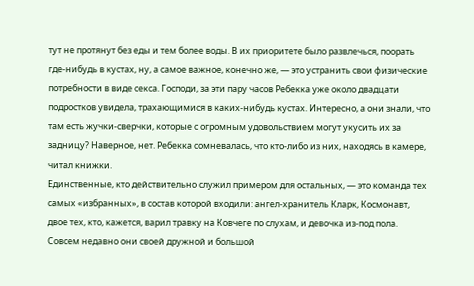тут не протянут без еды и тем более воды. В их приоритете было развлечься, поорать где-нибудь в кустах, ну, а самое важное, конечно же, — это устранить свои физические потребности в виде секса. Господи, за эти пару часов Ребекка уже около двадцати подростков увидела, трахающимися в каких-нибудь кустах. Интересно, а они знали, что там есть жучки-сверчки, которые с огромным удовольствием могут укусить их за задницу? Наверное, нет. Ребекка сомневалась, что кто-либо из них, находясь в камере, читал книжки.
Единственные, кто действительно служил примером для остальных, — это команда тех самых «избранных», в состав которой входили: ангел-хранитель Кларк, Космонавт, двое тех, кто, кажется, варил травку на Ковчеге по слухам, и девочка из-под пола. Совсем недавно они своей дружной и большой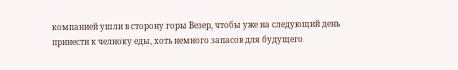компанией ушли в сторону горы Везер, чтобы уже на следующий день принести к челноку еды, хоть немного запасов для будущего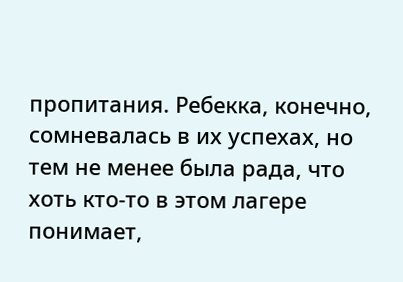пропитания. Ребекка, конечно, сомневалась в их успехах, но тем не менее была рада, что хоть кто-то в этом лагере понимает,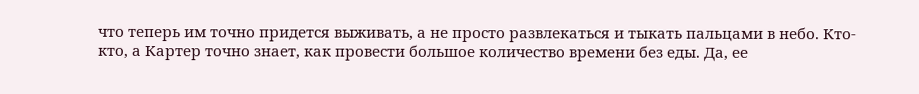что теперь им точно придется выживать, а не просто развлекаться и тыкать пальцами в небо. Кто-кто, а Картер точно знает, как провести большое количество времени без еды. Да, ее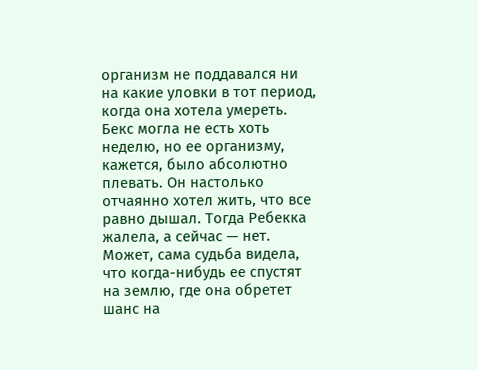организм не поддавался ни на какие уловки в тот период, когда она хотела умереть. Бекс могла не есть хоть неделю, но ее организму, кажется, было абсолютно плевать. Он настолько отчаянно хотел жить, что все равно дышал. Тогда Ребекка жалела, а сейчас — нет. Может, сама судьба видела, что когда-нибудь ее спустят на землю, где она обретет шанс на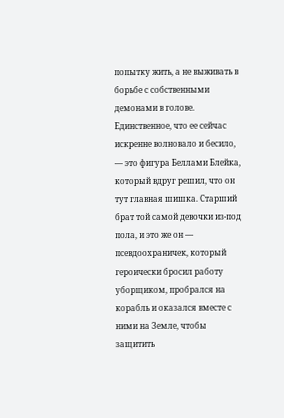попытку жить, а не выживать в борьбе с собственными демонами в голове.
Единственное, что ее сейчас искренне волновало и бесило, — это фигура Беллами Блейка, который вдруг решил, что он тут главная шишка. Старший брат той самой девочки из-под пола, и это же он — псевдоохраничек, который героически бросил работу уборщиком, пробрался на корабль и оказался вместе с ними на Земле, чтобы защитить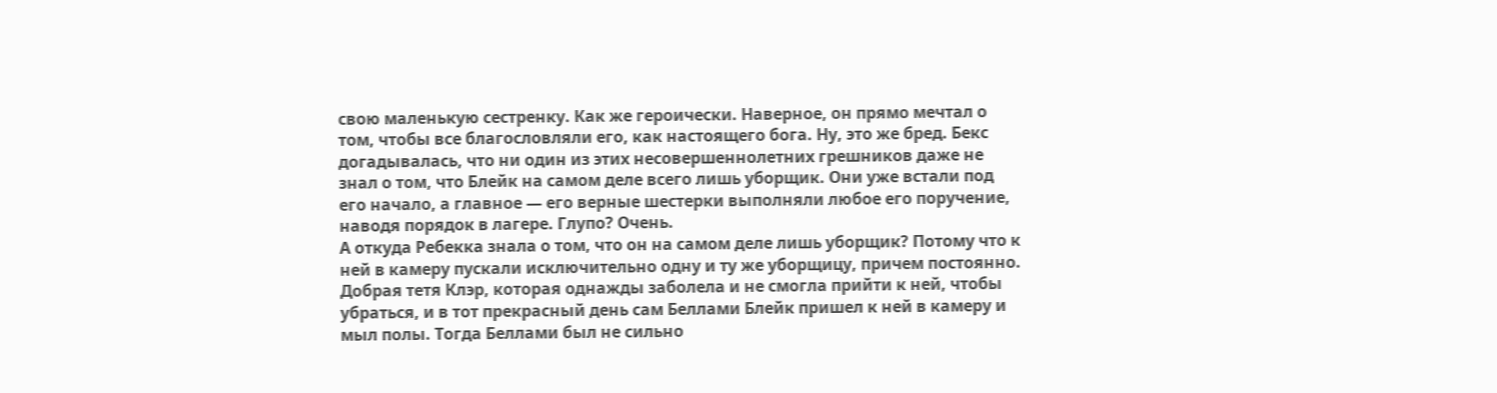свою маленькую сестренку. Как же героически. Наверное, он прямо мечтал о том, чтобы все благословляли его, как настоящего бога. Ну, это же бред. Бекс догадывалась, что ни один из этих несовершеннолетних грешников даже не знал о том, что Блейк на самом деле всего лишь уборщик. Они уже встали под его начало, а главное — его верные шестерки выполняли любое его поручение, наводя порядок в лагере. Глупо? Очень.
А откуда Ребекка знала о том, что он на самом деле лишь уборщик? Потому что к ней в камеру пускали исключительно одну и ту же уборщицу, причем постоянно. Добрая тетя Клэр, которая однажды заболела и не смогла прийти к ней, чтобы убраться, и в тот прекрасный день сам Беллами Блейк пришел к ней в камеру и мыл полы. Тогда Беллами был не сильно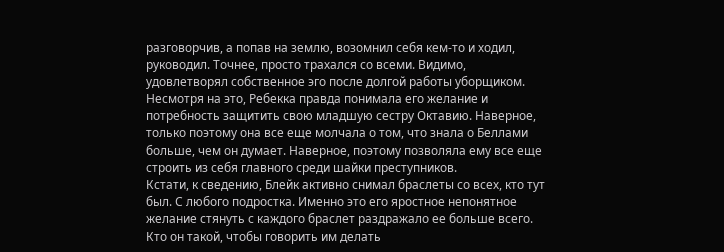разговорчив, а попав на землю, возомнил себя кем-то и ходил, руководил. Точнее, просто трахался со всеми. Видимо, удовлетворял собственное эго после долгой работы уборщиком.
Несмотря на это, Ребекка правда понимала его желание и потребность защитить свою младшую сестру Октавию. Наверное, только поэтому она все еще молчала о том, что знала о Беллами больше, чем он думает. Наверное, поэтому позволяла ему все еще строить из себя главного среди шайки преступников.
Кстати, к сведению, Блейк активно снимал браслеты со всех, кто тут был. С любого подростка. Именно это его яростное непонятное желание стянуть с каждого браслет раздражало ее больше всего. Кто он такой, чтобы говорить им делать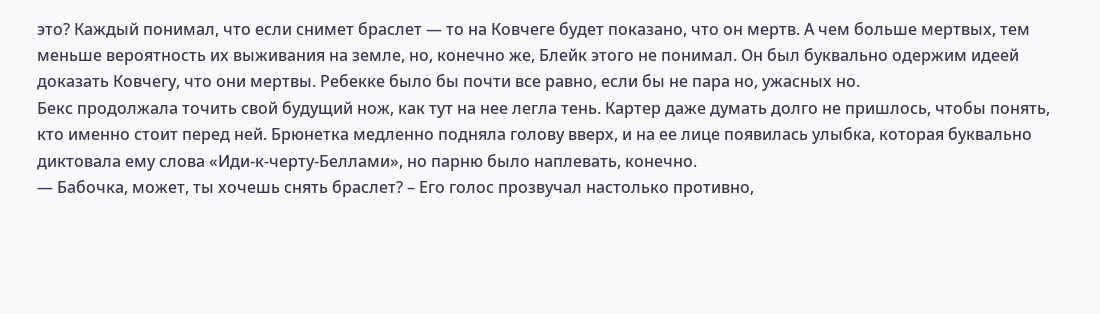это? Каждый понимал, что если снимет браслет — то на Ковчеге будет показано, что он мертв. А чем больше мертвых, тем меньше вероятность их выживания на земле, но, конечно же, Блейк этого не понимал. Он был буквально одержим идеей доказать Ковчегу, что они мертвы. Ребекке было бы почти все равно, если бы не пара но, ужасных но.
Бекс продолжала точить свой будущий нож, как тут на нее легла тень. Картер даже думать долго не пришлось, чтобы понять, кто именно стоит перед ней. Брюнетка медленно подняла голову вверх, и на ее лице появилась улыбка, которая буквально диктовала ему слова «Иди-к-черту-Беллами», но парню было наплевать, конечно.
— Бабочка, может, ты хочешь снять браслет? – Его голос прозвучал настолько противно,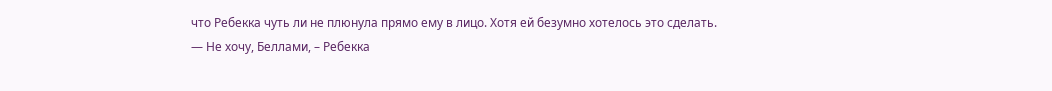что Ребекка чуть ли не плюнула прямо ему в лицо. Хотя ей безумно хотелось это сделать.
— Не хочу, Беллами, – Ребекка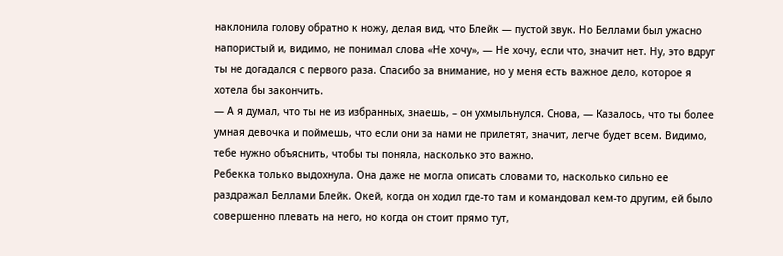наклонила голову обратно к ножу, делая вид, что Блейк — пустой звук. Но Беллами был ужасно напористый и, видимо, не понимал слова «Не хочу», — Не хочу, если что, значит нет. Ну, это вдруг ты не догадался с первого раза. Спасибо за внимание, но у меня есть важное дело, которое я хотела бы закончить.
— А я думал, что ты не из избранных, знаешь, – он ухмыльнулся. Снова, — Казалось, что ты более умная девочка и поймешь, что если они за нами не прилетят, значит, легче будет всем. Видимо, тебе нужно объяснить, чтобы ты поняла, насколько это важно.
Ребекка только выдохнула. Она даже не могла описать словами то, насколько сильно ее раздражал Беллами Блейк. Окей, когда он ходил где-то там и командовал кем-то другим, ей было совершенно плевать на него, но когда он стоит прямо тут,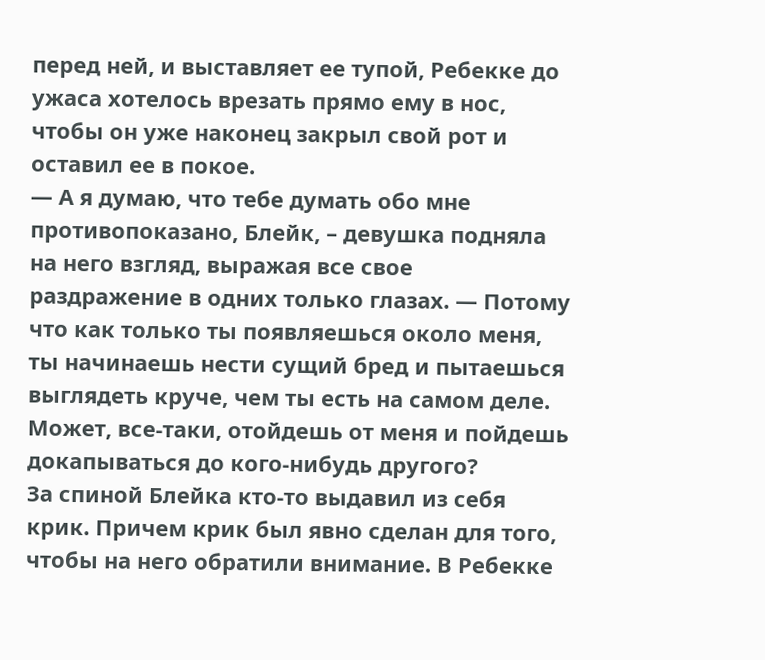перед ней, и выставляет ее тупой, Ребекке до ужаса хотелось врезать прямо ему в нос, чтобы он уже наконец закрыл свой рот и оставил ее в покое.
— А я думаю, что тебе думать обо мне противопоказано, Блейк, – девушка подняла на него взгляд, выражая все свое раздражение в одних только глазах. — Потому что как только ты появляешься около меня, ты начинаешь нести сущий бред и пытаешься выглядеть круче, чем ты есть на самом деле. Может, все-таки, отойдешь от меня и пойдешь докапываться до кого-нибудь другого?
За спиной Блейка кто-то выдавил из себя крик. Причем крик был явно сделан для того, чтобы на него обратили внимание. В Ребекке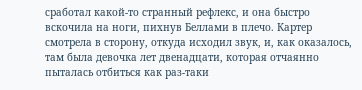сработал какой-то странный рефлекс, и она быстро вскочила на ноги, пихнув Беллами в плечо. Картер смотрела в сторону, откуда исходил звук, и, как оказалось, там была девочка лет двенадцати, которая отчаянно пыталась отбиться как раз-таки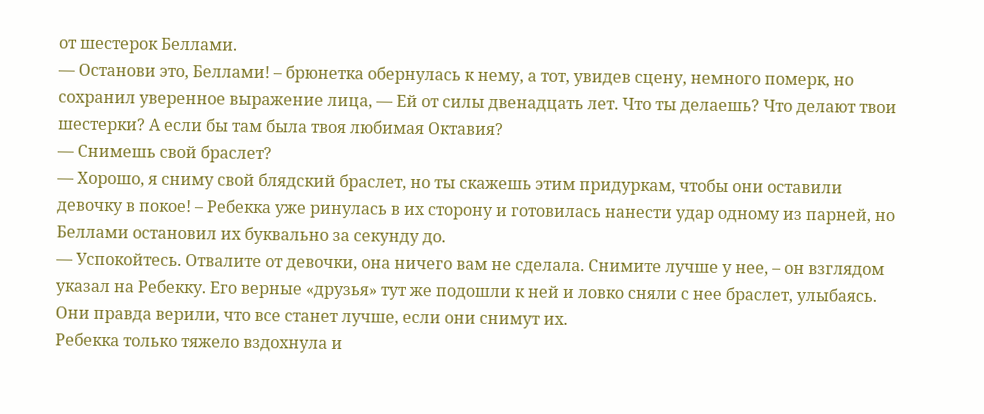от шестерок Беллами.
— Останови это, Беллами! – брюнетка обернулась к нему, а тот, увидев сцену, немного померк, но сохранил уверенное выражение лица, — Ей от силы двенадцать лет. Что ты делаешь? Что делают твои шестерки? А если бы там была твоя любимая Октавия?
— Снимешь свой браслет?
— Хорошо, я сниму свой блядский браслет, но ты скажешь этим придуркам, чтобы они оставили девочку в покое! – Ребекка уже ринулась в их сторону и готовилась нанести удар одному из парней, но Беллами остановил их буквально за секунду до.
— Успокойтесь. Отвалите от девочки, она ничего вам не сделала. Снимите лучше у нее, – он взглядом указал на Ребекку. Его верные «друзья» тут же подошли к ней и ловко сняли с нее браслет, улыбаясь. Они правда верили, что все станет лучше, если они снимут их.
Ребекка только тяжело вздохнула и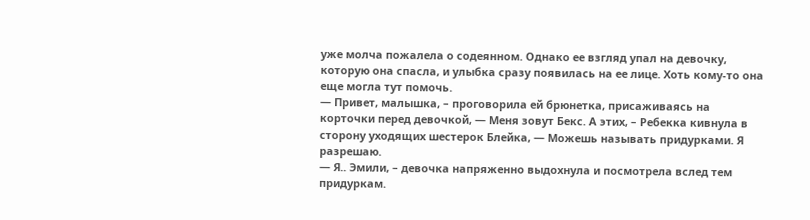уже молча пожалела о содеянном. Однако ее взгляд упал на девочку, которую она спасла, и улыбка сразу появилась на ее лице. Хоть кому-то она еще могла тут помочь.
— Привет, малышка, – проговорила ей брюнетка, присаживаясь на корточки перед девочкой, — Меня зовут Бекс. А этих, – Ребекка кивнула в сторону уходящих шестерок Блейка, — Можешь называть придурками. Я разрешаю.
— Я.. Эмили, – девочка напряженно выдохнула и посмотрела вслед тем придуркам.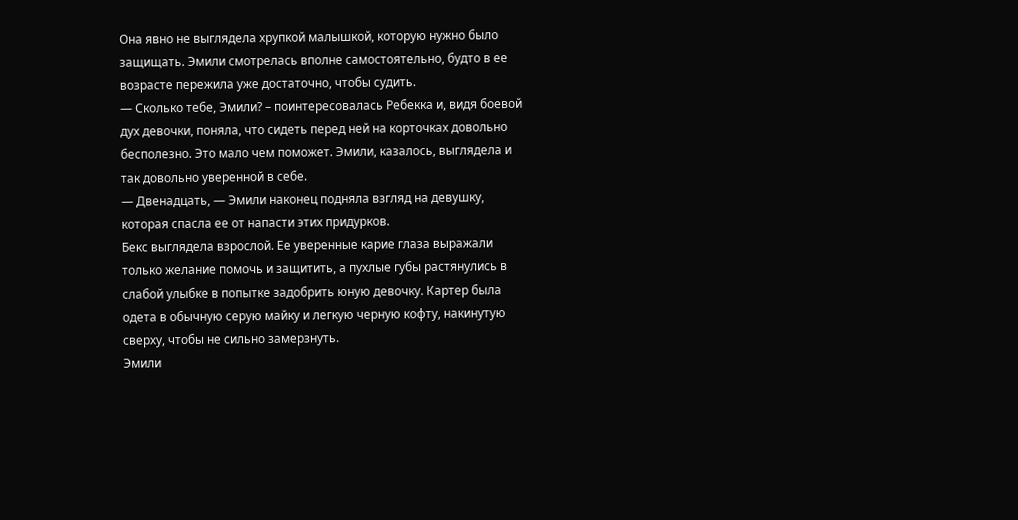Она явно не выглядела хрупкой малышкой, которую нужно было защищать. Эмили смотрелась вполне самостоятельно, будто в ее возрасте пережила уже достаточно, чтобы судить.
— Сколько тебе, Эмили? – поинтересовалась Ребекка и, видя боевой дух девочки, поняла, что сидеть перед ней на корточках довольно бесполезно. Это мало чем поможет. Эмили, казалось, выглядела и так довольно уверенной в себе.
— Двенадцать, — Эмили наконец подняла взгляд на девушку, которая спасла ее от напасти этих придурков.
Бекс выглядела взрослой. Ее уверенные карие глаза выражали только желание помочь и защитить, а пухлые губы растянулись в слабой улыбке в попытке задобрить юную девочку. Картер была одета в обычную серую майку и легкую черную кофту, накинутую сверху, чтобы не сильно замерзнуть.
Эмили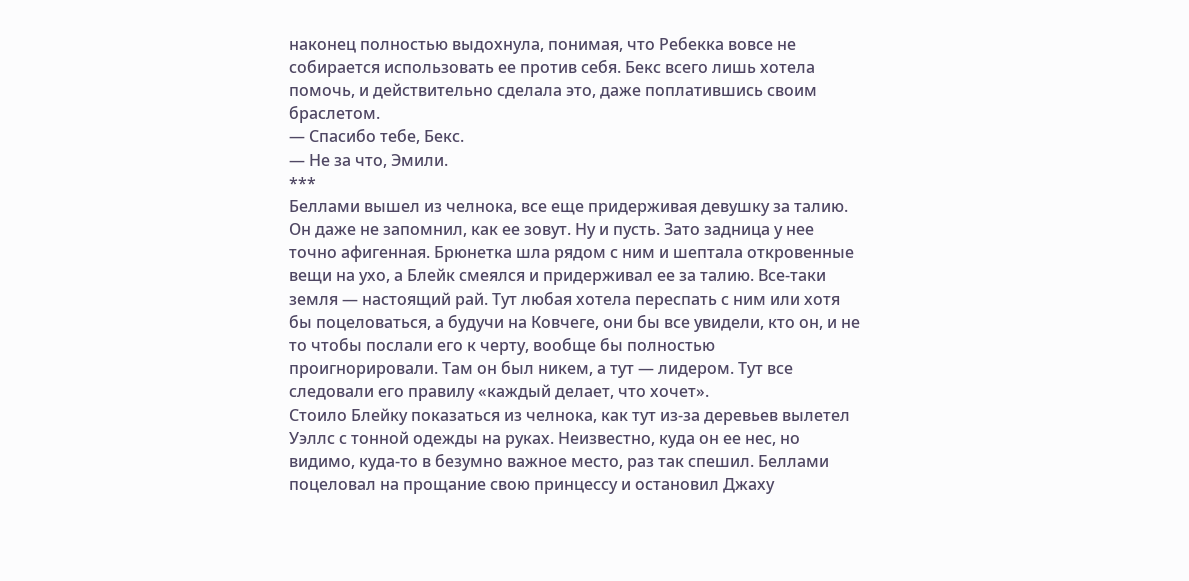наконец полностью выдохнула, понимая, что Ребекка вовсе не собирается использовать ее против себя. Бекс всего лишь хотела помочь, и действительно сделала это, даже поплатившись своим браслетом.
— Спасибо тебе, Бекс.
— Не за что, Эмили.
***
Беллами вышел из челнока, все еще придерживая девушку за талию. Он даже не запомнил, как ее зовут. Ну и пусть. Зато задница у нее точно афигенная. Брюнетка шла рядом с ним и шептала откровенные вещи на ухо, а Блейк смеялся и придерживал ее за талию. Все-таки земля — настоящий рай. Тут любая хотела переспать с ним или хотя бы поцеловаться, а будучи на Ковчеге, они бы все увидели, кто он, и не то чтобы послали его к черту, вообще бы полностью проигнорировали. Там он был никем, а тут — лидером. Тут все следовали его правилу «каждый делает, что хочет».
Стоило Блейку показаться из челнока, как тут из-за деревьев вылетел Уэллс с тонной одежды на руках. Неизвестно, куда он ее нес, но видимо, куда-то в безумно важное место, раз так спешил. Беллами поцеловал на прощание свою принцессу и остановил Джаху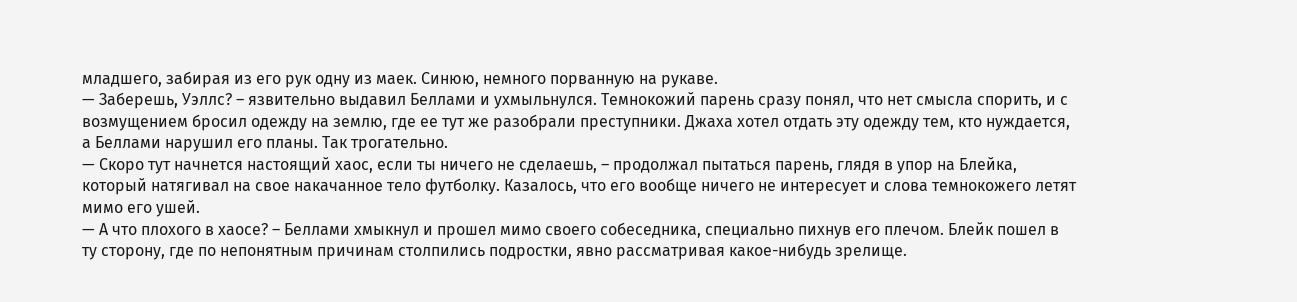младшего, забирая из его рук одну из маек. Синюю, немного порванную на рукаве.
— Заберешь, Уэллс? – язвительно выдавил Беллами и ухмыльнулся. Темнокожий парень сразу понял, что нет смысла спорить, и с возмущением бросил одежду на землю, где ее тут же разобрали преступники. Джаха хотел отдать эту одежду тем, кто нуждается, а Беллами нарушил его планы. Так трогательно.
— Скоро тут начнется настоящий хаос, если ты ничего не сделаешь, – продолжал пытаться парень, глядя в упор на Блейка, который натягивал на свое накачанное тело футболку. Казалось, что его вообще ничего не интересует и слова темнокожего летят мимо его ушей.
— А что плохого в хаосе? – Беллами хмыкнул и прошел мимо своего собеседника, специально пихнув его плечом. Блейк пошел в ту сторону, где по непонятным причинам столпились подростки, явно рассматривая какое-нибудь зрелище.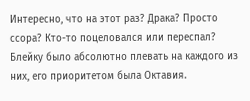Интересно, что на этот раз? Драка? Просто ссора? Кто-то поцеловался или переспал? Блейку было абсолютно плевать на каждого из них, его приоритетом была Октавия.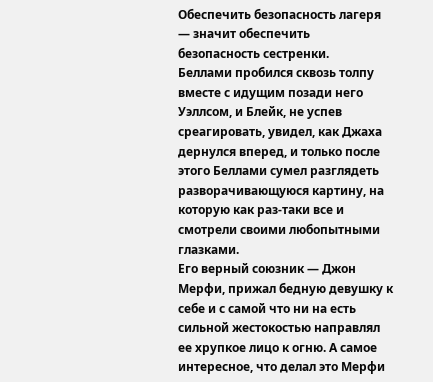Обеспечить безопасность лагеря — значит обеспечить безопасность сестренки.
Беллами пробился сквозь толпу вместе с идущим позади него Уэллсом, и Блейк, не успев среагировать, увидел, как Джаха дернулся вперед, и только после этого Беллами сумел разглядеть разворачивающуюся картину, на которую как раз-таки все и смотрели своими любопытными глазками.
Его верный союзник — Джон Мерфи, прижал бедную девушку к себе и с самой что ни на есть сильной жестокостью направлял ее хрупкое лицо к огню. А самое интересное, что делал это Мерфи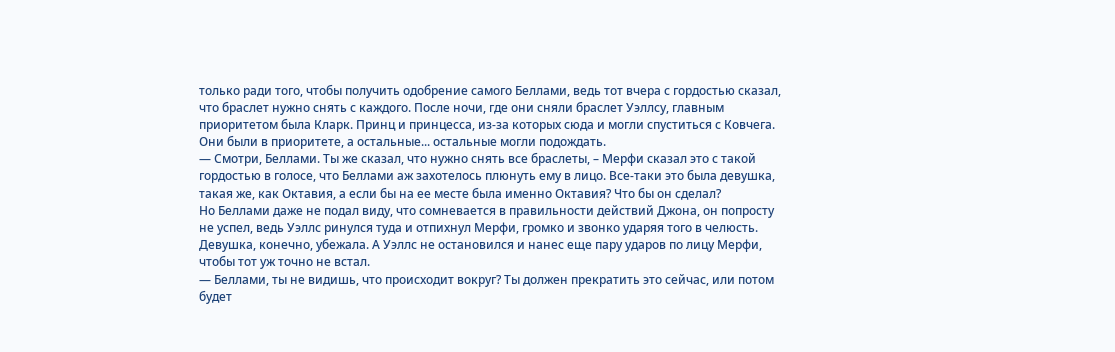только ради того, чтобы получить одобрение самого Беллами, ведь тот вчера с гордостью сказал, что браслет нужно снять с каждого. После ночи, где они сняли браслет Уэллсу, главным приоритетом была Кларк. Принц и принцесса, из-за которых сюда и могли спуститься с Ковчега. Они были в приоритете, а остальные... остальные могли подождать.
— Смотри, Беллами. Ты же сказал, что нужно снять все браслеты, – Мерфи сказал это с такой гордостью в голосе, что Беллами аж захотелось плюнуть ему в лицо. Все-таки это была девушка, такая же, как Октавия, а если бы на ее месте была именно Октавия? Что бы он сделал?
Но Беллами даже не подал виду, что сомневается в правильности действий Джона, он попросту не успел, ведь Уэллс ринулся туда и отпихнул Мерфи, громко и звонко ударяя того в челюсть. Девушка, конечно, убежала. А Уэллс не остановился и нанес еще пару ударов по лицу Мерфи, чтобы тот уж точно не встал.
— Беллами, ты не видишь, что происходит вокруг? Ты должен прекратить это сейчас, или потом будет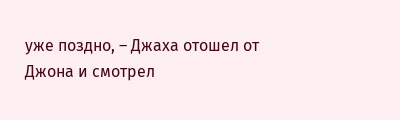уже поздно, – Джаха отошел от Джона и смотрел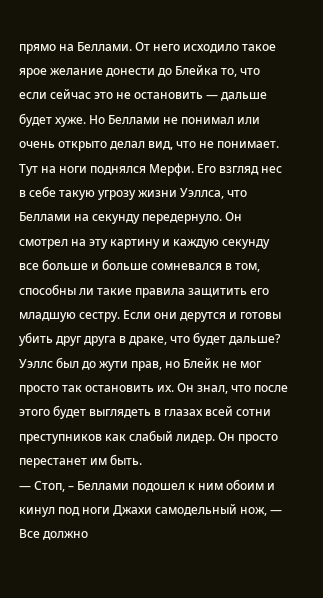прямо на Беллами. От него исходило такое ярое желание донести до Блейка то, что если сейчас это не остановить — дальше будет хуже. Но Беллами не понимал или очень открыто делал вид, что не понимает.
Тут на ноги поднялся Мерфи. Его взгляд нес в себе такую угрозу жизни Уэллса, что Беллами на секунду передернуло. Он смотрел на эту картину и каждую секунду все больше и больше сомневался в том, способны ли такие правила защитить его младшую сестру. Если они дерутся и готовы убить друг друга в драке, что будет дальше? Уэллс был до жути прав, но Блейк не мог просто так остановить их. Он знал, что после этого будет выглядеть в глазах всей сотни преступников как слабый лидер. Он просто перестанет им быть.
— Стоп, – Беллами подошел к ним обоим и кинул под ноги Джахи самодельный нож, — Все должно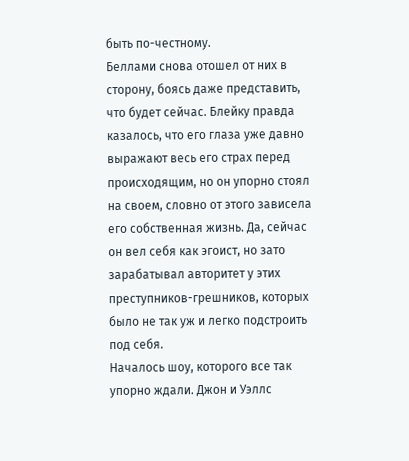быть по-честному.
Беллами снова отошел от них в сторону, боясь даже представить, что будет сейчас. Блейку правда казалось, что его глаза уже давно выражают весь его страх перед происходящим, но он упорно стоял на своем, словно от этого зависела его собственная жизнь. Да, сейчас он вел себя как эгоист, но зато зарабатывал авторитет у этих преступников-грешников, которых было не так уж и легко подстроить под себя.
Началось шоу, которого все так упорно ждали. Джон и Уэллс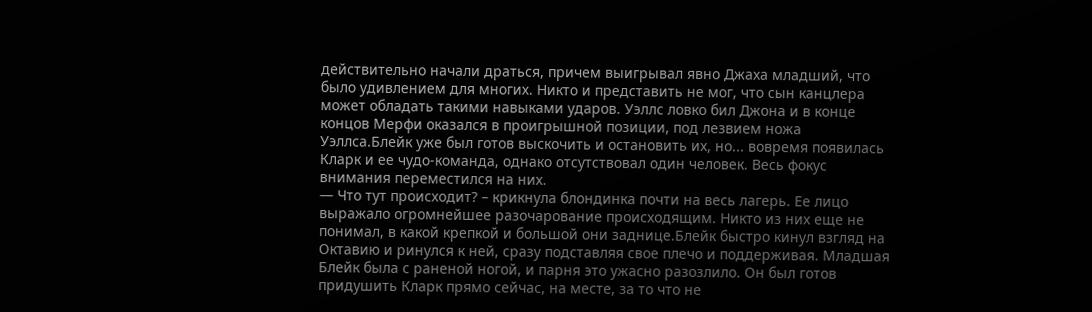действительно начали драться, причем выигрывал явно Джаха младший, что было удивлением для многих. Никто и представить не мог, что сын канцлера может обладать такими навыками ударов. Уэллс ловко бил Джона и в конце концов Мерфи оказался в проигрышной позиции, под лезвием ножа Уэллса.Блейк уже был готов выскочить и остановить их, но... вовремя появилась Кларк и ее чудо-команда, однако отсутствовал один человек. Весь фокус внимания переместился на них.
— Что тут происходит? – крикнула блондинка почти на весь лагерь. Ее лицо выражало огромнейшее разочарование происходящим. Никто из них еще не понимал, в какой крепкой и большой они заднице.Блейк быстро кинул взгляд на Октавию и ринулся к ней, сразу подставляя свое плечо и поддерживая. Младшая Блейк была с раненой ногой, и парня это ужасно разозлило. Он был готов придушить Кларк прямо сейчас, на месте, за то что не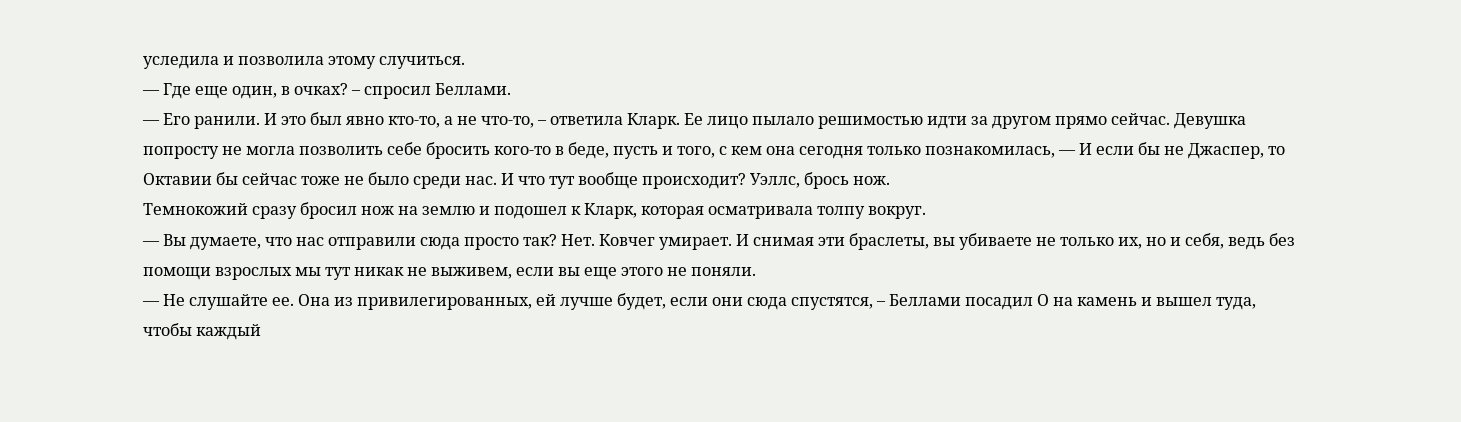уследила и позволила этому случиться.
— Где еще один, в очках? – спросил Беллами.
— Его ранили. И это был явно кто-то, а не что-то, – ответила Кларк. Ее лицо пылало решимостью идти за другом прямо сейчас. Девушка попросту не могла позволить себе бросить кого-то в беде, пусть и того, с кем она сегодня только познакомилась, — И если бы не Джаспер, то Октавии бы сейчас тоже не было среди нас. И что тут вообще происходит? Уэллс, брось нож.
Темнокожий сразу бросил нож на землю и подошел к Кларк, которая осматривала толпу вокруг.
— Вы думаете, что нас отправили сюда просто так? Нет. Ковчег умирает. И снимая эти браслеты, вы убиваете не только их, но и себя, ведь без помощи взрослых мы тут никак не выживем, если вы еще этого не поняли.
— Не слушайте ее. Она из привилегированных, ей лучше будет, если они сюда спустятся, – Беллами посадил О на камень и вышел туда, чтобы каждый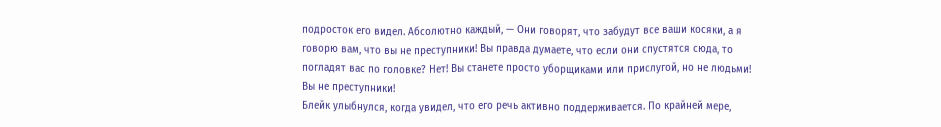подросток его видел. Абсолютно каждый, — Они говорят, что забудут все ваши косяки, а я говорю вам, что вы не преступники! Вы правда думаете, что если они спустятся сюда, то погладят вас по головке? Нет! Вы станете просто уборщиками или прислугой, но не людьми! Вы не преступники!
Блейк улыбнулся, когда увидел, что его речь активно поддерживается. По крайней мере,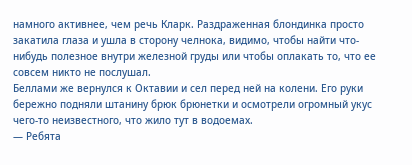намного активнее, чем речь Кларк. Раздраженная блондинка просто закатила глаза и ушла в сторону челнока, видимо, чтобы найти что-нибудь полезное внутри железной груды или чтобы оплакать то, что ее совсем никто не послушал.
Беллами же вернулся к Октавии и сел перед ней на колени. Его руки бережно подняли штанину брюк брюнетки и осмотрели огромный укус чего-то неизвестного, что жило тут в водоемах.
— Ребята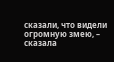сказали, что видели огромную змею, – сказала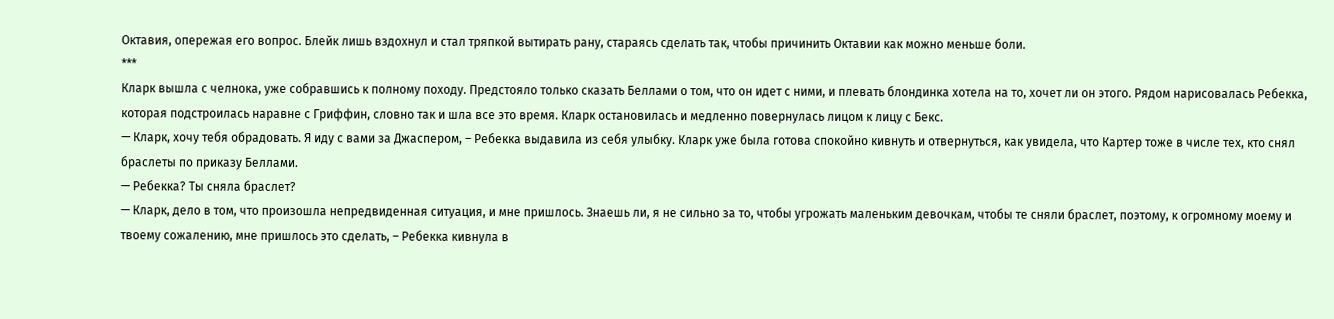Октавия, опережая его вопрос. Блейк лишь вздохнул и стал тряпкой вытирать рану, стараясь сделать так, чтобы причинить Октавии как можно меньше боли.
***
Кларк вышла с челнока, уже собравшись к полному походу. Предстояло только сказать Беллами о том, что он идет с ними, и плевать блондинка хотела на то, хочет ли он этого. Рядом нарисовалась Ребекка, которая подстроилась наравне с Гриффин, словно так и шла все это время. Кларк остановилась и медленно повернулась лицом к лицу с Бекс.
— Кларк, хочу тебя обрадовать. Я иду с вами за Джаспером, – Ребекка выдавила из себя улыбку. Кларк уже была готова спокойно кивнуть и отвернуться, как увидела, что Картер тоже в числе тех, кто снял браслеты по приказу Беллами.
— Ребекка? Ты сняла браслет?
— Кларк, дело в том, что произошла непредвиденная ситуация, и мне пришлось. Знаешь ли, я не сильно за то, чтобы угрожать маленьким девочкам, чтобы те сняли браслет, поэтому, к огромному моему и твоему сожалению, мне пришлось это сделать, – Ребекка кивнула в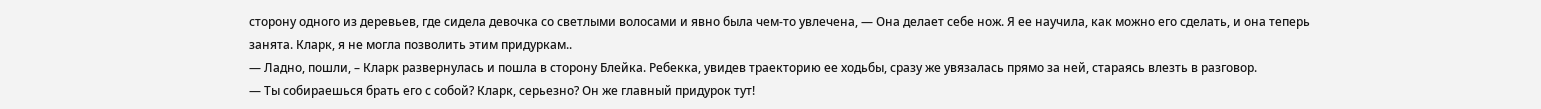сторону одного из деревьев, где сидела девочка со светлыми волосами и явно была чем-то увлечена, — Она делает себе нож. Я ее научила, как можно его сделать, и она теперь занята. Кларк, я не могла позволить этим придуркам..
— Ладно, пошли, – Кларк развернулась и пошла в сторону Блейка. Ребекка, увидев траекторию ее ходьбы, сразу же увязалась прямо за ней, стараясь влезть в разговор.
— Ты собираешься брать его с собой? Кларк, серьезно? Он же главный придурок тут!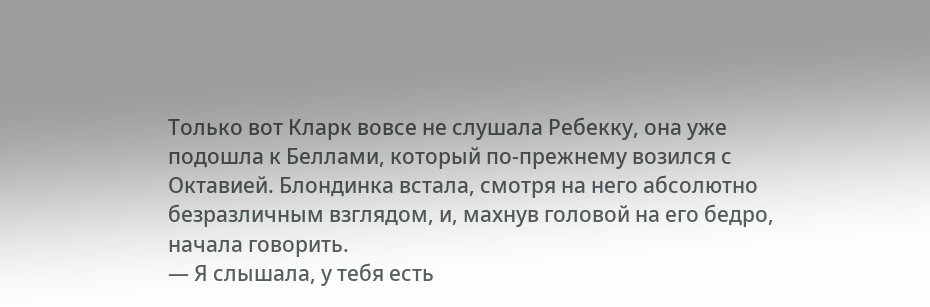Только вот Кларк вовсе не слушала Ребекку, она уже подошла к Беллами, который по-прежнему возился с Октавией. Блондинка встала, смотря на него абсолютно безразличным взглядом, и, махнув головой на его бедро, начала говорить.
— Я слышала, у тебя есть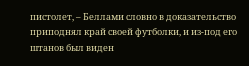пистолет, – Беллами словно в доказательство приподнял край своей футболки, и из-под его штанов был виден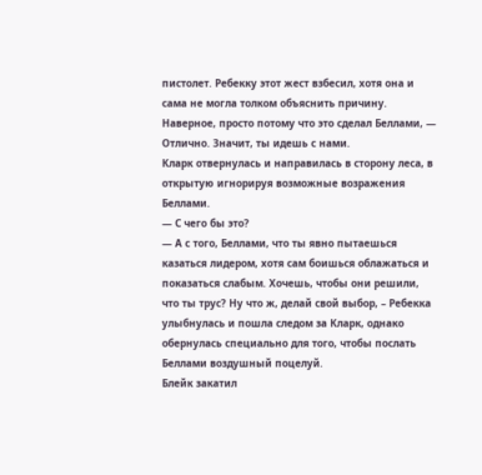пистолет. Ребекку этот жест взбесил, хотя она и сама не могла толком объяснить причину. Наверное, просто потому что это сделал Беллами, — Отлично. Значит, ты идешь с нами.
Кларк отвернулась и направилась в сторону леса, в открытую игнорируя возможные возражения Беллами.
— С чего бы это?
— А с того, Беллами, что ты явно пытаешься казаться лидером, хотя сам боишься облажаться и показаться слабым. Хочешь, чтобы они решили, что ты трус? Ну что ж, делай свой выбор, – Ребекка улыбнулась и пошла следом за Кларк, однако обернулась специально для того, чтобы послать Беллами воздушный поцелуй.
Блейк закатил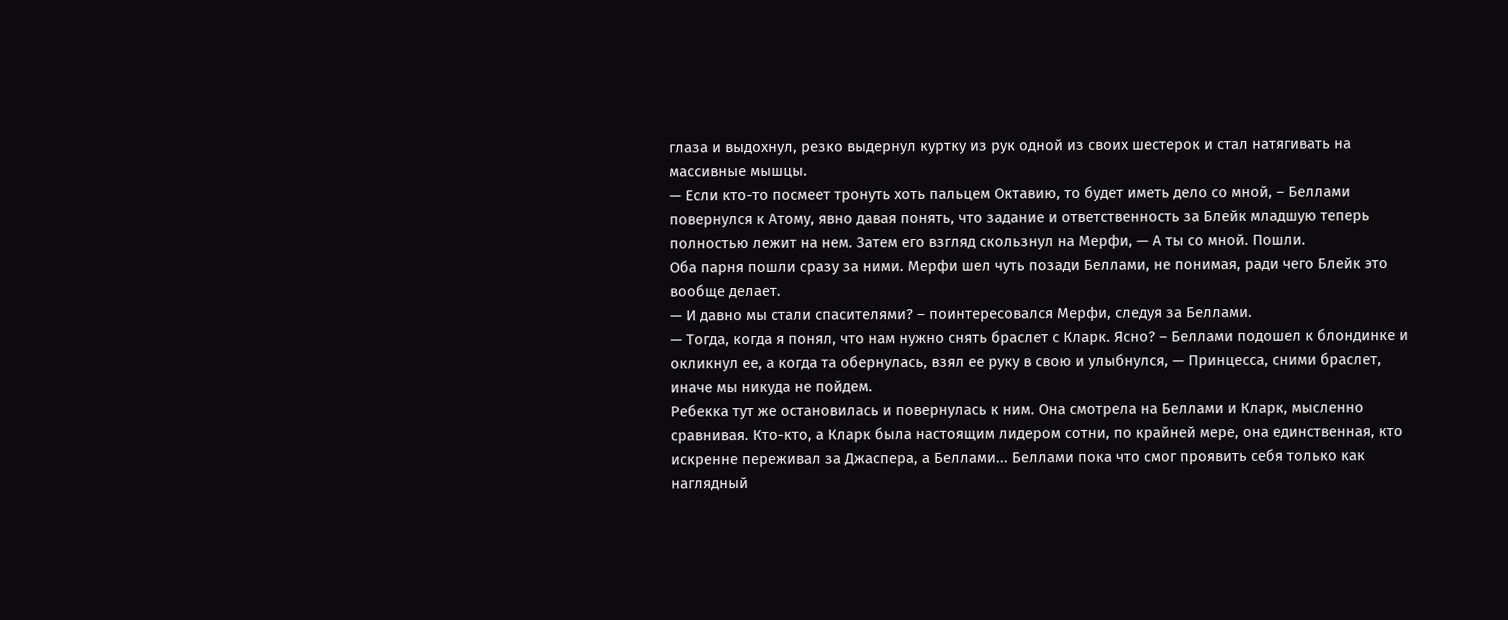глаза и выдохнул, резко выдернул куртку из рук одной из своих шестерок и стал натягивать на массивные мышцы.
— Если кто-то посмеет тронуть хоть пальцем Октавию, то будет иметь дело со мной, – Беллами повернулся к Атому, явно давая понять, что задание и ответственность за Блейк младшую теперь полностью лежит на нем. Затем его взгляд скользнул на Мерфи, — А ты со мной. Пошли.
Оба парня пошли сразу за ними. Мерфи шел чуть позади Беллами, не понимая, ради чего Блейк это вообще делает.
— И давно мы стали спасителями? – поинтересовался Мерфи, следуя за Беллами.
— Тогда, когда я понял, что нам нужно снять браслет с Кларк. Ясно? – Беллами подошел к блондинке и окликнул ее, а когда та обернулась, взял ее руку в свою и улыбнулся, — Принцесса, сними браслет, иначе мы никуда не пойдем.
Ребекка тут же остановилась и повернулась к ним. Она смотрела на Беллами и Кларк, мысленно сравнивая. Кто-кто, а Кларк была настоящим лидером сотни, по крайней мере, она единственная, кто искренне переживал за Джаспера, а Беллами... Беллами пока что смог проявить себя только как наглядный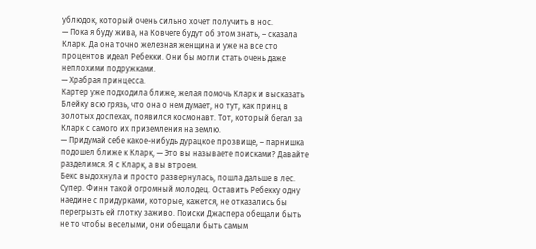ублюдок, который очень сильно хочет получить в нос.
— Пока я буду жива, на Ковчеге будут об этом знать, – сказала Кларк. Да она точно железная женщина и уже на все сто процентов идеал Ребекки. Они бы могли стать очень даже неплохими подружками.
— Храбрая принцесса.
Картер уже подходила ближе, желая помочь Кларк и высказать Блейку всю грязь, что она о нем думает, но тут, как принц в золотых доспехах, появился космонавт. Тот, который бегал за Кларк с самого их приземления на землю.
— Придумай себе какое-нибудь дурацкое прозвище, – парнишка подошел ближе к Кларк, — Это вы называете поисками? Давайте разделимся. Я с Кларк, а вы втроем.
Бекс выдохнула и просто развернулась, пошла дальше в лес. Супер. Финн такой огромный молодец. Оставить Ребекку одну наедине с придурками, которые, кажется, не отказались бы перегрызть ей глотку заживо. Поиски Джаспера обещали быть не то чтобы веселыми, они обещали быть самым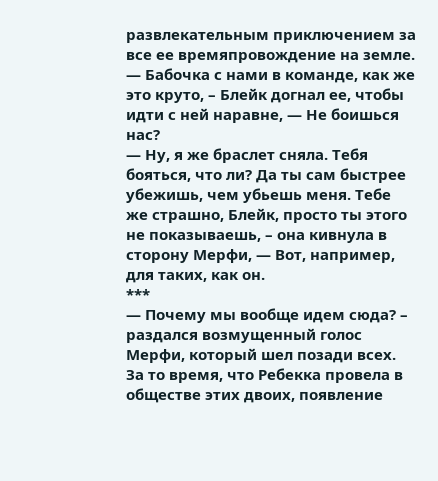развлекательным приключением за все ее времяпровождение на земле.
— Бабочка с нами в команде, как же это круто, – Блейк догнал ее, чтобы идти с ней наравне, — Не боишься нас?
— Ну, я же браслет сняла. Тебя бояться, что ли? Да ты сам быстрее убежишь, чем убьешь меня. Тебе же страшно, Блейк, просто ты этого не показываешь, – она кивнула в сторону Мерфи, — Вот, например, для таких, как он.
***
— Почему мы вообще идем сюда? – раздался возмущенный голос Мерфи, который шел позади всех. За то время, что Ребекка провела в обществе этих двоих, появление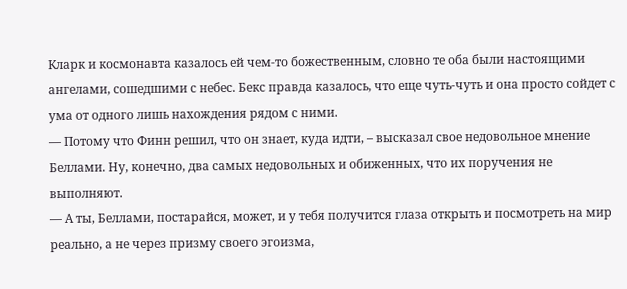Кларк и космонавта казалось ей чем-то божественным, словно те оба были настоящими ангелами, сошедшими с небес. Бекс правда казалось, что еще чуть-чуть и она просто сойдет с ума от одного лишь нахождения рядом с ними.
— Потому что Финн решил, что он знает, куда идти, – высказал свое недовольное мнение Беллами. Ну, конечно, два самых недовольных и обиженных, что их поручения не выполняют.
— А ты, Беллами, постарайся, может, и у тебя получится глаза открыть и посмотреть на мир реально, а не через призму своего эгоизма,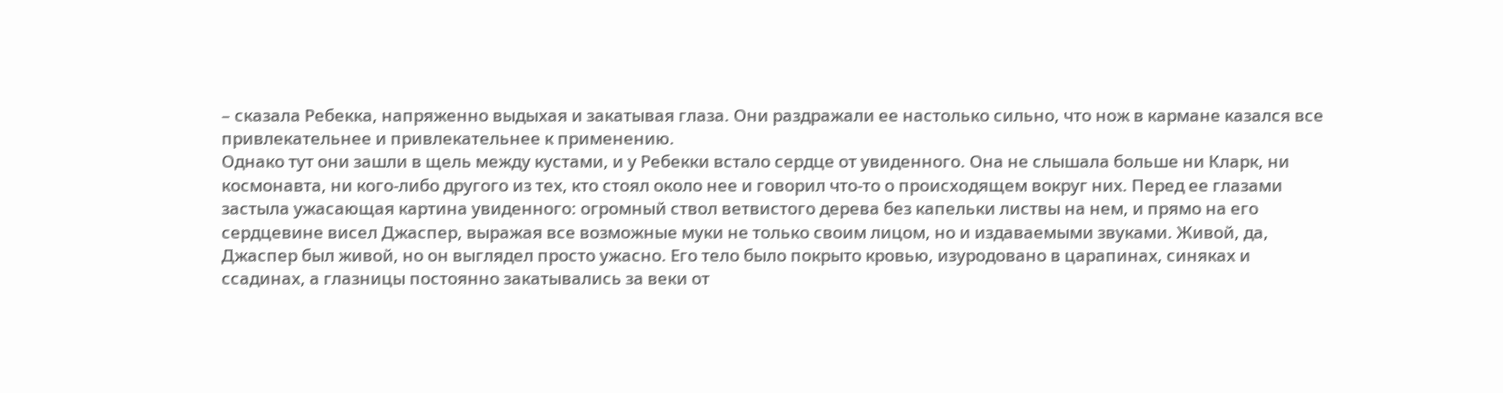– сказала Ребекка, напряженно выдыхая и закатывая глаза. Они раздражали ее настолько сильно, что нож в кармане казался все привлекательнее и привлекательнее к применению.
Однако тут они зашли в щель между кустами, и у Ребекки встало сердце от увиденного. Она не слышала больше ни Кларк, ни космонавта, ни кого-либо другого из тех, кто стоял около нее и говорил что-то о происходящем вокруг них. Перед ее глазами застыла ужасающая картина увиденного: огромный ствол ветвистого дерева без капельки листвы на нем, и прямо на его сердцевине висел Джаспер, выражая все возможные муки не только своим лицом, но и издаваемыми звуками. Живой, да, Джаспер был живой, но он выглядел просто ужасно. Его тело было покрыто кровью, изуродовано в царапинах, синяках и ссадинах, а глазницы постоянно закатывались за веки от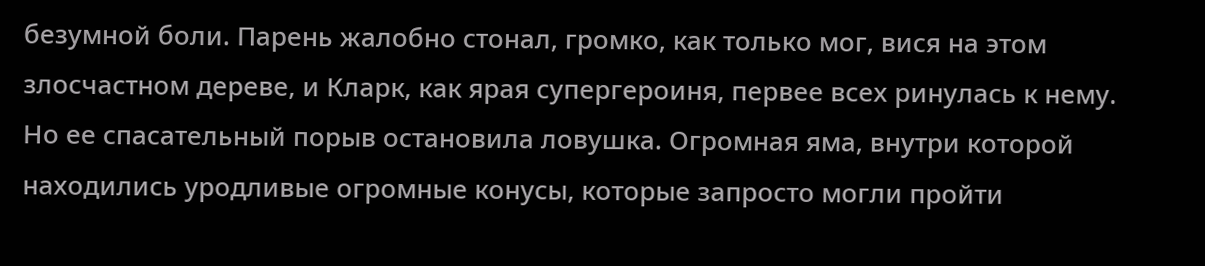безумной боли. Парень жалобно стонал, громко, как только мог, вися на этом злосчастном дереве, и Кларк, как ярая супергероиня, первее всех ринулась к нему.
Но ее спасательный порыв остановила ловушка. Огромная яма, внутри которой находились уродливые огромные конусы, которые запросто могли пройти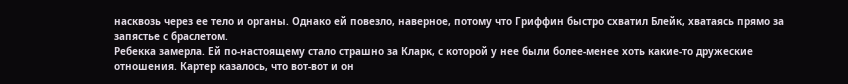насквозь через ее тело и органы. Однако ей повезло, наверное, потому что Гриффин быстро схватил Блейк, хватаясь прямо за запястье с браслетом.
Ребекка замерла. Ей по-настоящему стало страшно за Кларк, с которой у нее были более-менее хоть какие-то дружеские отношения. Картер казалось, что вот-вот и он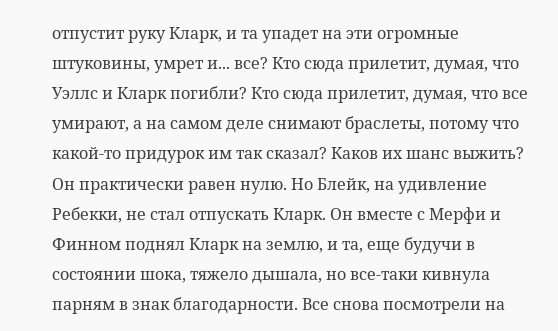отпустит руку Кларк, и та упадет на эти огромные штуковины, умрет и... все? Кто сюда прилетит, думая, что Уэллс и Кларк погибли? Кто сюда прилетит, думая, что все умирают, а на самом деле снимают браслеты, потому что какой-то придурок им так сказал? Каков их шанс выжить? Он практически равен нулю. Но Блейк, на удивление Ребекки, не стал отпускать Кларк. Он вместе с Мерфи и Финном поднял Кларк на землю, и та, еще будучи в состоянии шока, тяжело дышала, но все-таки кивнула парням в знак благодарности. Все снова посмотрели на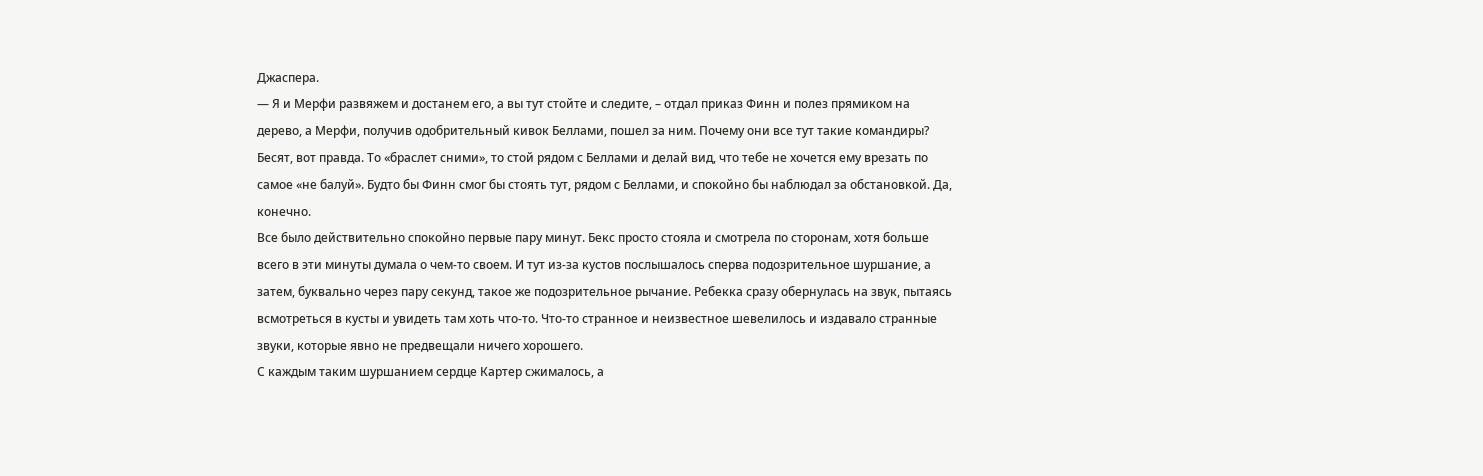Джаспера.
— Я и Мерфи развяжем и достанем его, а вы тут стойте и следите, – отдал приказ Финн и полез прямиком на дерево, а Мерфи, получив одобрительный кивок Беллами, пошел за ним. Почему они все тут такие командиры? Бесят, вот правда. То «браслет сними», то стой рядом с Беллами и делай вид, что тебе не хочется ему врезать по самое «не балуй». Будто бы Финн смог бы стоять тут, рядом с Беллами, и спокойно бы наблюдал за обстановкой. Да, конечно.
Все было действительно спокойно первые пару минут. Бекс просто стояла и смотрела по сторонам, хотя больше всего в эти минуты думала о чем-то своем. И тут из-за кустов послышалось сперва подозрительное шуршание, а затем, буквально через пару секунд, такое же подозрительное рычание. Ребекка сразу обернулась на звук, пытаясь всмотреться в кусты и увидеть там хоть что-то. Что-то странное и неизвестное шевелилось и издавало странные звуки, которые явно не предвещали ничего хорошего.
С каждым таким шуршанием сердце Картер сжималось, а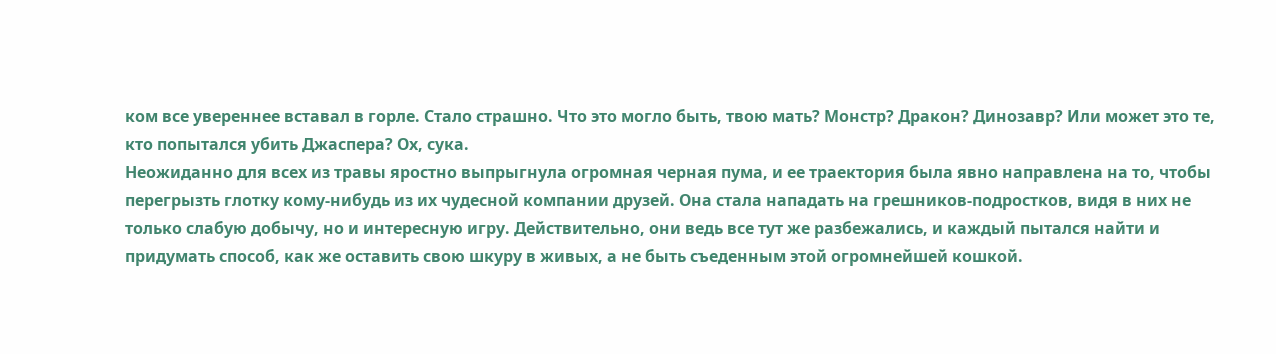ком все увереннее вставал в горле. Стало страшно. Что это могло быть, твою мать? Монстр? Дракон? Динозавр? Или может это те, кто попытался убить Джаспера? Ох, сука.
Неожиданно для всех из травы яростно выпрыгнула огромная черная пума, и ее траектория была явно направлена на то, чтобы перегрызть глотку кому-нибудь из их чудесной компании друзей. Она стала нападать на грешников-подростков, видя в них не только слабую добычу, но и интересную игру. Действительно, они ведь все тут же разбежались, и каждый пытался найти и придумать способ, как же оставить свою шкуру в живых, а не быть съеденным этой огромнейшей кошкой.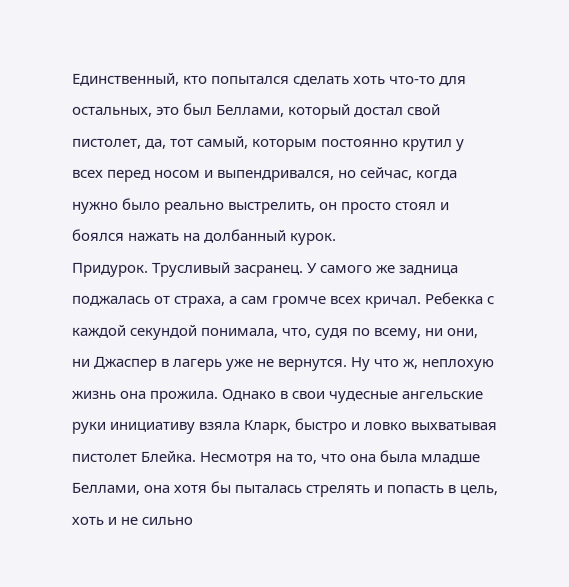Единственный, кто попытался сделать хоть что-то для остальных, это был Беллами, который достал свой пистолет, да, тот самый, которым постоянно крутил у всех перед носом и выпендривался, но сейчас, когда нужно было реально выстрелить, он просто стоял и боялся нажать на долбанный курок.
Придурок. Трусливый засранец. У самого же задница поджалась от страха, а сам громче всех кричал. Ребекка с каждой секундой понимала, что, судя по всему, ни они, ни Джаспер в лагерь уже не вернутся. Ну что ж, неплохую жизнь она прожила. Однако в свои чудесные ангельские руки инициативу взяла Кларк, быстро и ловко выхватывая пистолет Блейка. Несмотря на то, что она была младше Беллами, она хотя бы пыталась стрелять и попасть в цель, хоть и не сильно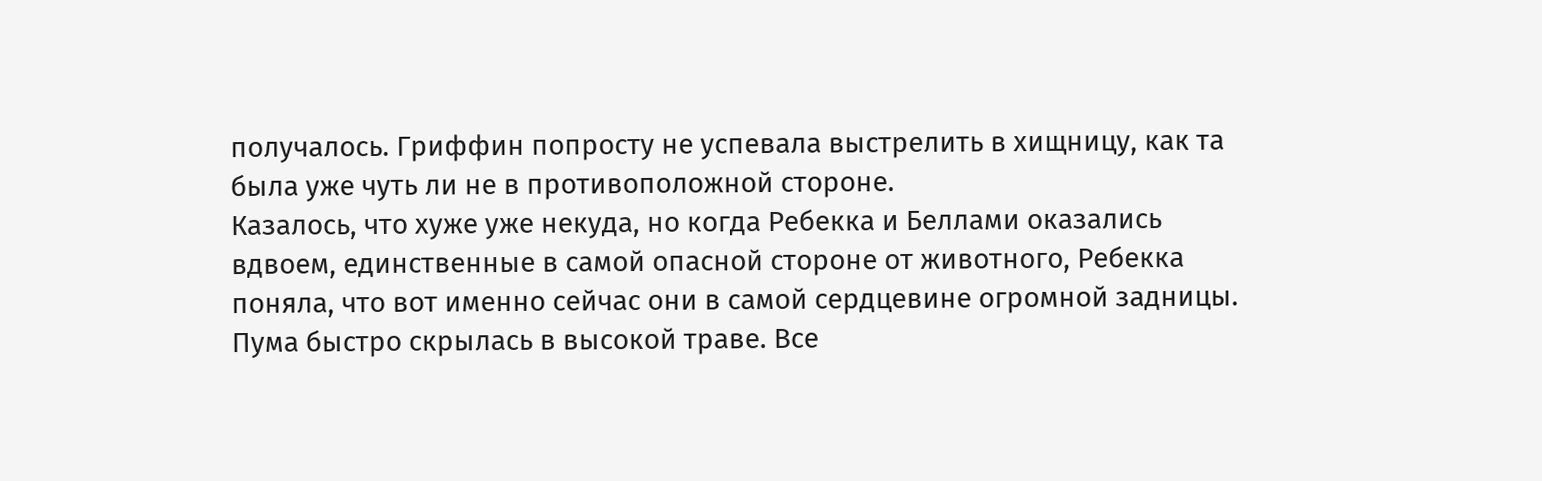получалось. Гриффин попросту не успевала выстрелить в хищницу, как та была уже чуть ли не в противоположной стороне.
Казалось, что хуже уже некуда, но когда Ребекка и Беллами оказались вдвоем, единственные в самой опасной стороне от животного, Ребекка поняла, что вот именно сейчас они в самой сердцевине огромной задницы. Пума быстро скрылась в высокой траве. Все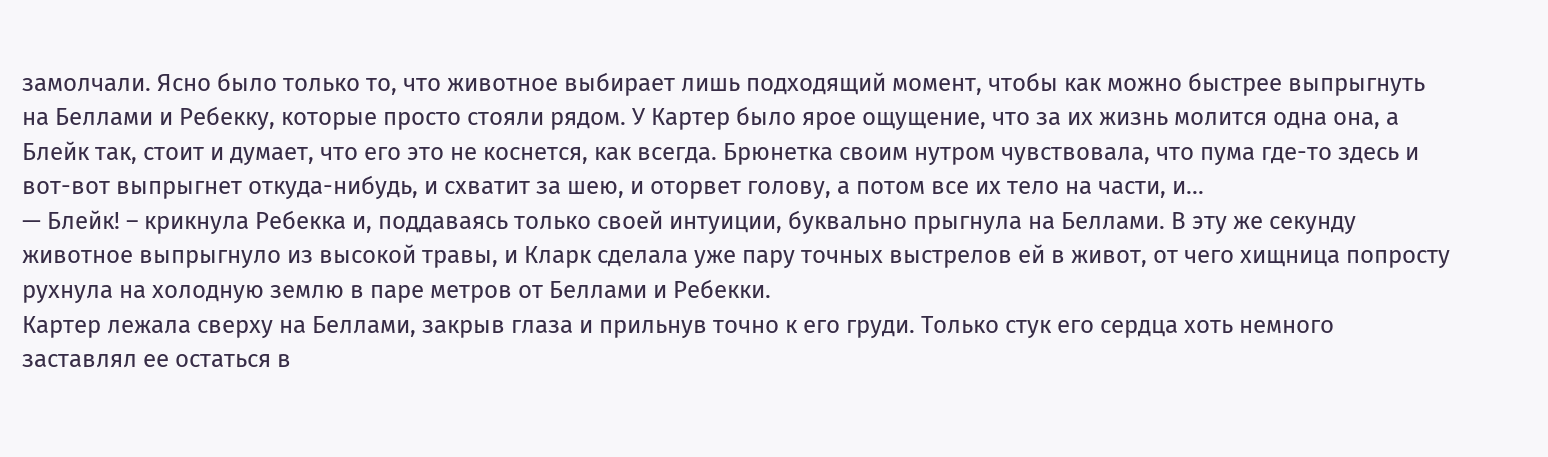замолчали. Ясно было только то, что животное выбирает лишь подходящий момент, чтобы как можно быстрее выпрыгнуть на Беллами и Ребекку, которые просто стояли рядом. У Картер было ярое ощущение, что за их жизнь молится одна она, а Блейк так, стоит и думает, что его это не коснется, как всегда. Брюнетка своим нутром чувствовала, что пума где-то здесь и вот-вот выпрыгнет откуда-нибудь, и схватит за шею, и оторвет голову, а потом все их тело на части, и...
— Блейк! – крикнула Ребекка и, поддаваясь только своей интуиции, буквально прыгнула на Беллами. В эту же секунду животное выпрыгнуло из высокой травы, и Кларк сделала уже пару точных выстрелов ей в живот, от чего хищница попросту рухнула на холодную землю в паре метров от Беллами и Ребекки.
Картер лежала сверху на Беллами, закрыв глаза и прильнув точно к его груди. Только стук его сердца хоть немного заставлял ее остаться в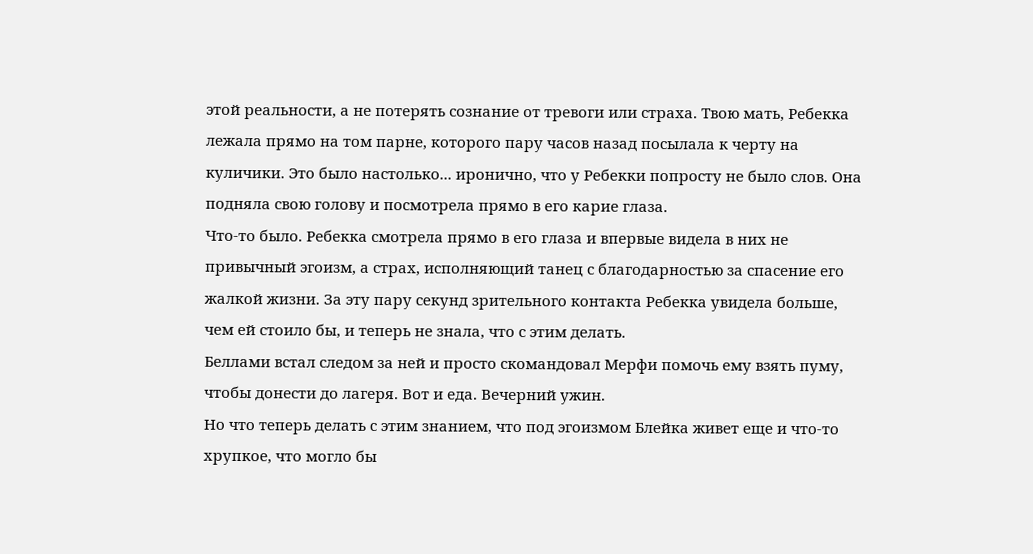этой реальности, а не потерять сознание от тревоги или страха. Твою мать, Ребекка лежала прямо на том парне, которого пару часов назад посылала к черту на куличики. Это было настолько... иронично, что у Ребекки попросту не было слов. Она подняла свою голову и посмотрела прямо в его карие глаза.
Что-то было. Ребекка смотрела прямо в его глаза и впервые видела в них не привычный эгоизм, а страх, исполняющий танец с благодарностью за спасение его жалкой жизни. За эту пару секунд зрительного контакта Ребекка увидела больше, чем ей стоило бы, и теперь не знала, что с этим делать.
Беллами встал следом за ней и просто скомандовал Мерфи помочь ему взять пуму, чтобы донести до лагеря. Вот и еда. Вечерний ужин.
Но что теперь делать с этим знанием, что под эгоизмом Блейка живет еще и что-то хрупкое, что могло бы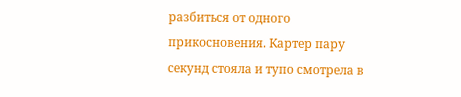разбиться от одного прикосновения. Картер пару секунд стояла и тупо смотрела в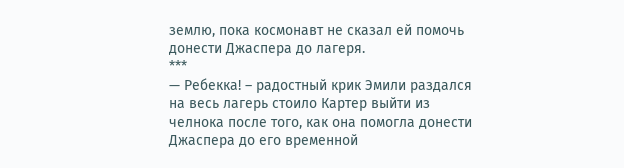землю, пока космонавт не сказал ей помочь донести Джаспера до лагеря.
***
— Ребекка! – радостный крик Эмили раздался на весь лагерь стоило Картер выйти из челнока после того, как она помогла донести Джаспера до его временной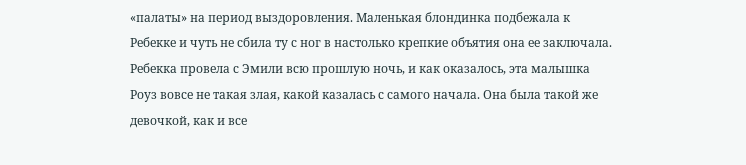«палаты» на период выздоровления. Маленькая блондинка подбежала к Ребекке и чуть не сбила ту с ног в настолько крепкие объятия она ее заключала.
Ребекка провела с Эмили всю прошлую ночь, и как оказалось, эта малышка Роуз вовсе не такая злая, какой казалась с самого начала. Она была такой же девочкой, как и все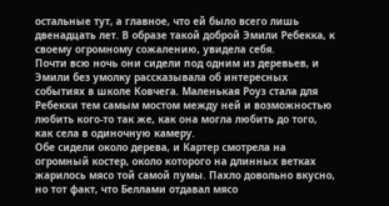остальные тут, а главное, что ей было всего лишь двенадцать лет. В образе такой доброй Эмили Ребекка, к своему огромному сожалению, увидела себя.
Почти всю ночь они сидели под одним из деревьев, и Эмили без умолку рассказывала об интересных событиях в школе Ковчега. Маленькая Роуз стала для Ребекки тем самым мостом между ней и возможностью любить кого-то так же, как она могла любить до того, как села в одиночную камеру.
Обе сидели около дерева, и Картер смотрела на огромный костер, около которого на длинных ветках жарилось мясо той самой пумы. Пахло довольно вкусно, но тот факт, что Беллами отдавал мясо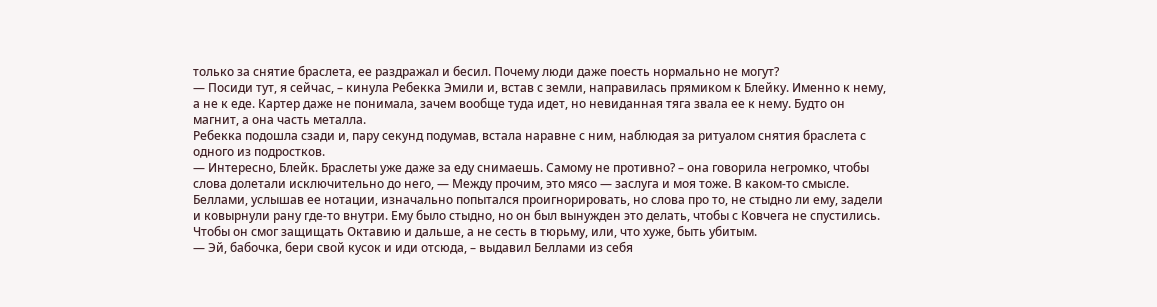только за снятие браслета, ее раздражал и бесил. Почему люди даже поесть нормально не могут?
— Посиди тут, я сейчас, – кинула Ребекка Эмили и, встав с земли, направилась прямиком к Блейку. Именно к нему, а не к еде. Картер даже не понимала, зачем вообще туда идет, но невиданная тяга звала ее к нему. Будто он магнит, а она часть металла.
Ребекка подошла сзади и, пару секунд подумав, встала наравне с ним, наблюдая за ритуалом снятия браслета с одного из подростков.
— Интересно, Блейк. Браслеты уже даже за еду снимаешь. Самому не противно? – она говорила негромко, чтобы слова долетали исключительно до него, — Между прочим, это мясо — заслуга и моя тоже. В каком-то смысле.
Беллами, услышав ее нотации, изначально попытался проигнорировать, но слова про то, не стыдно ли ему, задели и ковырнули рану где-то внутри. Ему было стыдно, но он был вынужден это делать, чтобы с Ковчега не спустились. Чтобы он смог защищать Октавию и дальше, а не сесть в тюрьму, или, что хуже, быть убитым.
— Эй, бабочка, бери свой кусок и иди отсюда, – выдавил Беллами из себя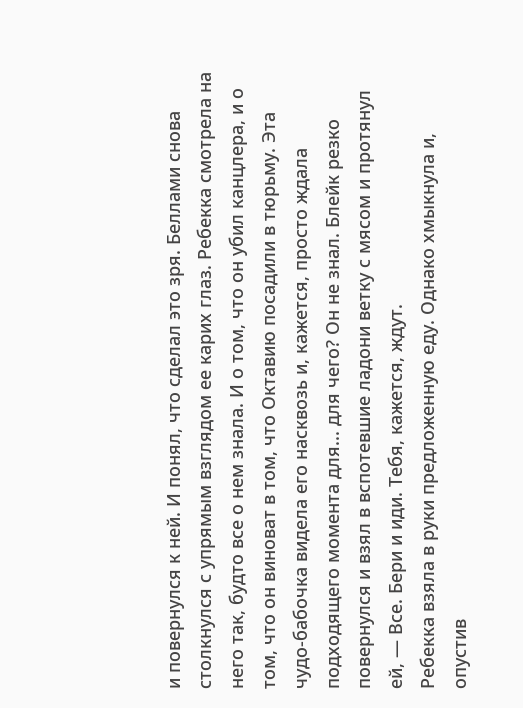и повернулся к ней. И понял, что сделал это зря. Беллами снова столкнулся с упрямым взглядом ее карих глаз. Ребекка смотрела на него так, будто все о нем знала. И о том, что он убил канцлера, и о том, что он виноват в том, что Октавию посадили в тюрьму. Эта чудо-бабочка видела его насквозь и, кажется, просто ждала подходящего момента для... для чего? Он не знал. Блейк резко повернулся и взял в вспотевшие ладони ветку с мясом и протянул ей, — Все. Бери и иди. Тебя, кажется, ждут.
Ребекка взяла в руки предложенную еду. Однако хмыкнула и, опустив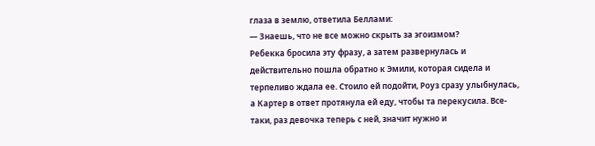глаза в землю, ответила Беллами:
— Знаешь, что не все можно скрыть за эгоизмом?
Ребекка бросила эту фразу, а затем развернулась и действительно пошла обратно к Эмили, которая сидела и терпеливо ждала ее. Стоило ей подойти, Роуз сразу улыбнулась, а Картер в ответ протянула ей еду, чтобы та перекусила. Все-таки, раз девочка теперь с ней, значит нужно и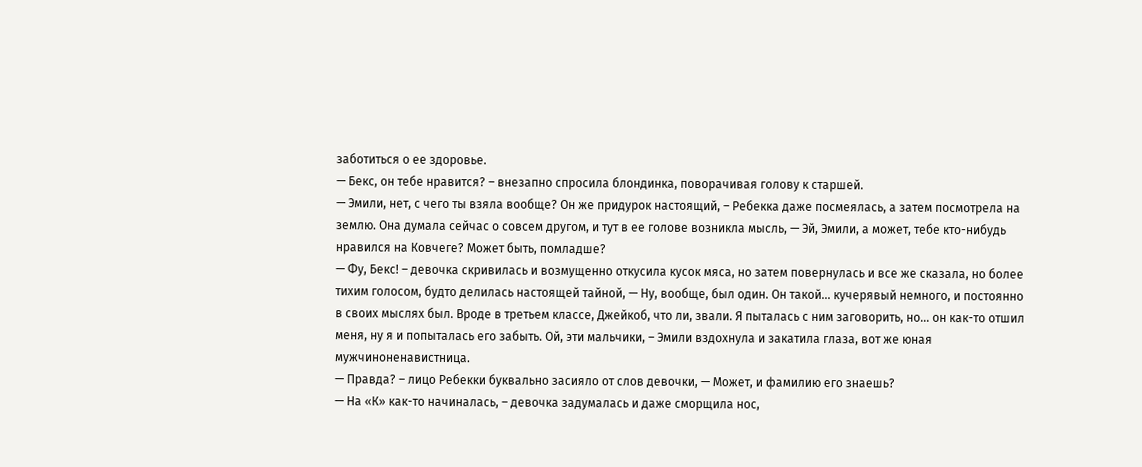заботиться о ее здоровье.
— Бекс, он тебе нравится? – внезапно спросила блондинка, поворачивая голову к старшей.
— Эмили, нет, с чего ты взяла вообще? Он же придурок настоящий, – Ребекка даже посмеялась, а затем посмотрела на землю. Она думала сейчас о совсем другом, и тут в ее голове возникла мысль, — Эй, Эмили, а может, тебе кто-нибудь нравился на Ковчеге? Может быть, помладше?
— Фу, Бекс! – девочка скривилась и возмущенно откусила кусок мяса, но затем повернулась и все же сказала, но более тихим голосом, будто делилась настоящей тайной, — Ну, вообще, был один. Он такой... кучерявый немного, и постоянно в своих мыслях был. Вроде в третьем классе, Джейкоб, что ли, звали. Я пыталась с ним заговорить, но... он как-то отшил меня, ну я и попыталась его забыть. Ой, эти мальчики, – Эмили вздохнула и закатила глаза, вот же юная мужчиноненавистница.
— Правда? – лицо Ребекки буквально засияло от слов девочки, — Может, и фамилию его знаешь?
— На «К» как-то начиналась, – девочка задумалась и даже сморщила нос,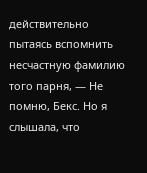действительно пытаясь вспомнить несчастную фамилию того парня, — Не помню, Бекс. Но я слышала, что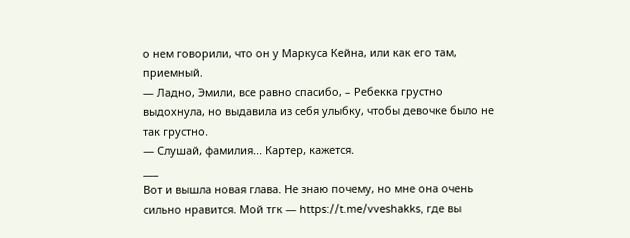о нем говорили, что он у Маркуса Кейна, или как его там, приемный.
— Ладно, Эмили, все равно спасибо, – Ребекка грустно выдохнула, но выдавила из себя улыбку, чтобы девочке было не так грустно.
— Слушай, фамилия... Картер, кажется.
___
Вот и вышла новая глава. Не знаю почему, но мне она очень сильно нравится. Мой тгк — https://t.me/vveshakks, где вы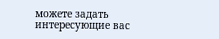можете задать интересующие вас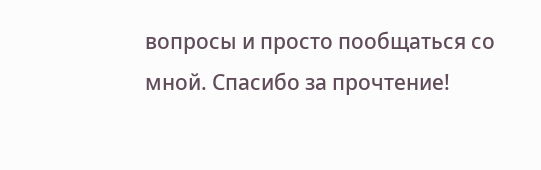вопросы и просто пообщаться со мной. Спасибо за прочтение!